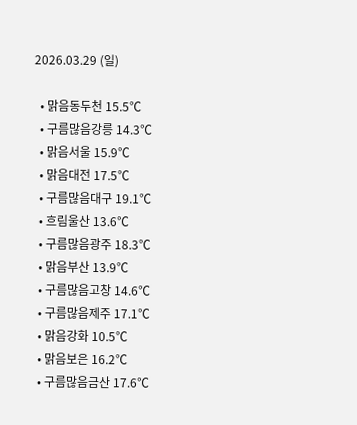2026.03.29 (일)

  • 맑음동두천 15.5℃
  • 구름많음강릉 14.3℃
  • 맑음서울 15.9℃
  • 맑음대전 17.5℃
  • 구름많음대구 19.1℃
  • 흐림울산 13.6℃
  • 구름많음광주 18.3℃
  • 맑음부산 13.9℃
  • 구름많음고창 14.6℃
  • 구름많음제주 17.1℃
  • 맑음강화 10.5℃
  • 맑음보은 16.2℃
  • 구름많음금산 17.6℃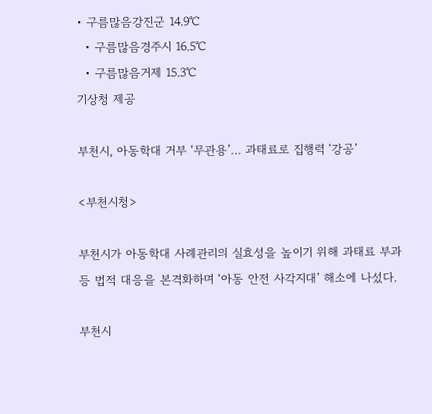• 구름많음강진군 14.9℃
  • 구름많음경주시 16.5℃
  • 구름많음거제 15.3℃
기상청 제공

부천시, 아동학대 거부 ‘무관용’… 과태료로 집행력 ‘강공’

<부천시청>

부천시가 아동학대 사례관리의 실효성을 높이기 위해 과태료 부과 등 법적 대응을 본격화하며 ‘아동 안전 사각지대’ 해소에 나섰다.

부천시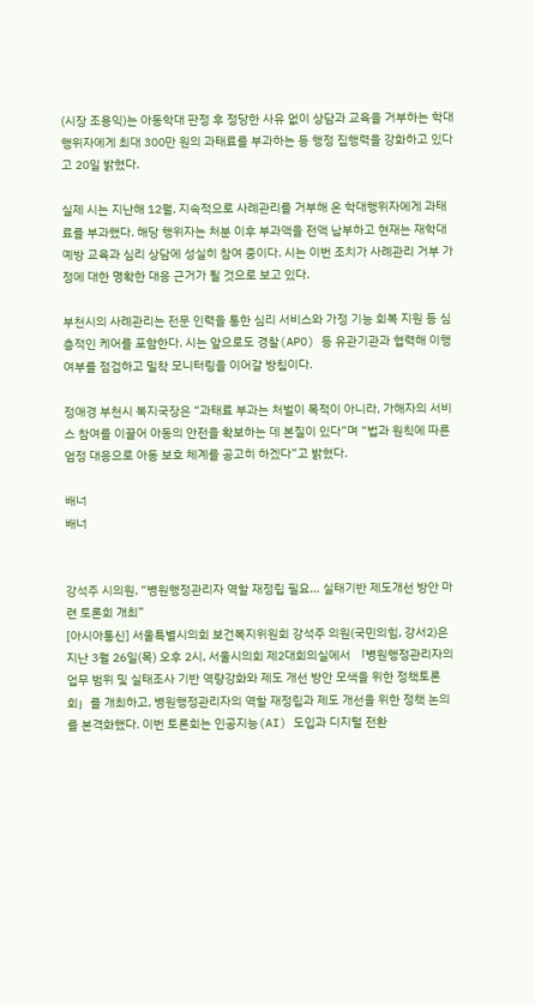(시장 조용익)는 아동학대 판정 후 정당한 사유 없이 상담과 교육을 거부하는 학대행위자에게 최대 300만 원의 과태료를 부과하는 등 행정 집행력을 강화하고 있다고 20일 밝혔다.

실제 시는 지난해 12월, 지속적으로 사례관리를 거부해 온 학대행위자에게 과태료를 부과했다. 해당 행위자는 처분 이후 부과액을 전액 납부하고 현재는 재학대 예방 교육과 심리 상담에 성실히 참여 중이다. 시는 이번 조치가 사례관리 거부 가정에 대한 명확한 대응 근거가 될 것으로 보고 있다.

부천시의 사례관리는 전문 인력을 통한 심리 서비스와 가정 기능 회복 지원 등 심층적인 케어를 포함한다. 시는 앞으로도 경찰(APO) 등 유관기관과 협력해 이행 여부를 점검하고 밀착 모니터링을 이어갈 방침이다.

정애경 부천시 복지국장은 “과태료 부과는 처벌이 목적이 아니라, 가해자의 서비스 참여를 이끌어 아동의 안전을 확보하는 데 본질이 있다”며 “법과 원칙에 따른 엄정 대응으로 아동 보호 체계를 공고히 하겠다”고 밝혔다.

배너
배너


강석주 시의원, “병원행정관리자 역할 재정립 필요… 실태기반 제도개선 방안 마련 토론회 개최”
[아시아통신] 서울특별시의회 보건복지위원회 강석주 의원(국민의힘, 강서2)은 지난 3월 26일(목) 오후 2시, 서울시의회 제2대회의실에서 「병원행정관리자의 업무 범위 및 실태조사 기반 역량강화와 제도 개선 방안 모색을 위한 정책토론회」를 개최하고, 병원행정관리자의 역할 재정립과 제도 개선을 위한 정책 논의를 본격화했다. 이번 토론회는 인공지능(AI) 도입과 디지털 전환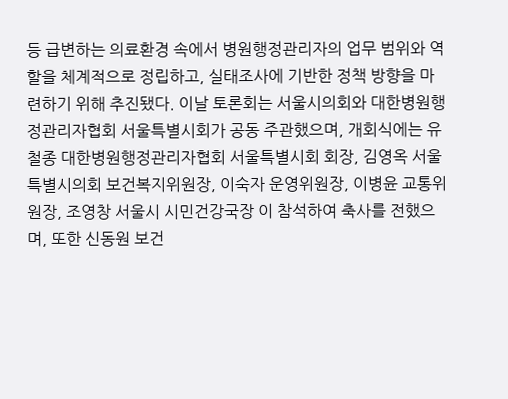등 급변하는 의료환경 속에서 병원행정관리자의 업무 범위와 역할을 체계적으로 정립하고, 실태조사에 기반한 정책 방향을 마련하기 위해 추진됐다. 이날 토론회는 서울시의회와 대한병원행정관리자협회 서울특별시회가 공동 주관했으며, 개회식에는 유철종 대한병원행정관리자협회 서울특별시회 회장, 김영옥 서울특별시의회 보건복지위원장, 이숙자 운영위원장, 이병윤 교통위원장, 조영창 서울시 시민건강국장 이 참석하여 축사를 전했으며, 또한 신동원 보건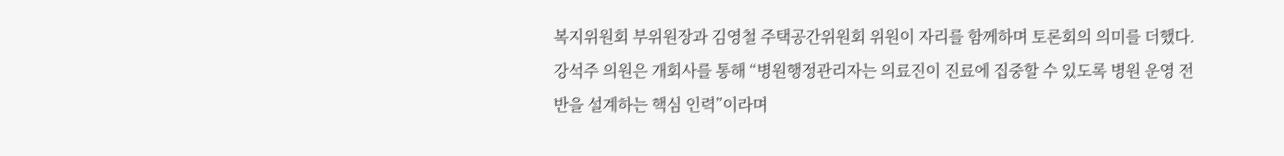복지위원회 부위원장과 김영철 주택공간위원회 위원이 자리를 함께하며 토론회의 의미를 더했다. 강석주 의원은 개회사를 통해 “병원행정관리자는 의료진이 진료에 집중할 수 있도록 병원 운영 전반을 설계하는 핵심 인력”이라며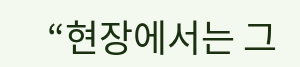“현장에서는 그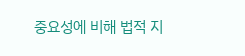중요성에 비해 법적 지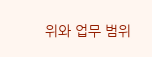위와 업무 범위